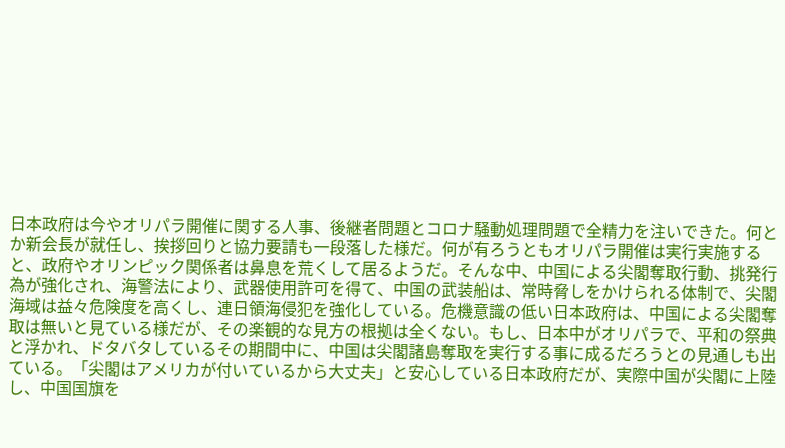日本政府は今やオリパラ開催に関する人事、後継者問題とコロナ騒動処理問題で全精力を注いできた。何とか新会長が就任し、挨拶回りと協力要請も一段落した様だ。何が有ろうともオリパラ開催は実行実施すると、政府やオリンピック関係者は鼻息を荒くして居るようだ。そんな中、中国による尖閣奪取行動、挑発行為が強化され、海警法により、武器使用許可を得て、中国の武装船は、常時脅しをかけられる体制で、尖閣海域は益々危険度を高くし、連日領海侵犯を強化している。危機意識の低い日本政府は、中国による尖閣奪取は無いと見ている様だが、その楽観的な見方の根拠は全くない。もし、日本中がオリパラで、平和の祭典と浮かれ、ドタバタしているその期間中に、中国は尖閣諸島奪取を実行する事に成るだろうとの見通しも出ている。「尖閣はアメリカが付いているから大丈夫」と安心している日本政府だが、実際中国が尖閣に上陸し、中国国旗を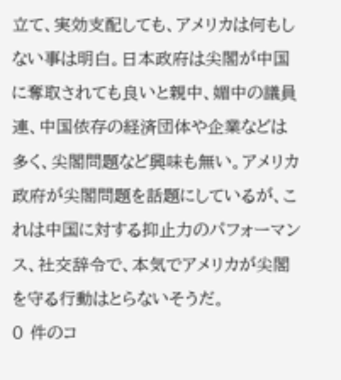立て、実効支配しても、アメリカは何もしない事は明白。日本政府は尖閣が中国に奪取されても良いと親中、媚中の議員連、中国依存の経済団体や企業などは多く、尖閣問題など興味も無い。アメリカ政府が尖閣問題を話題にしているが、これは中国に対する抑止力のパフォーマンス、社交辞令で、本気でアメリカが尖閣を守る行動はとらないそうだ。
0 件のコ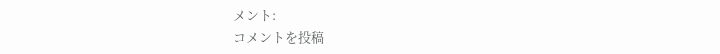メント:
コメントを投稿